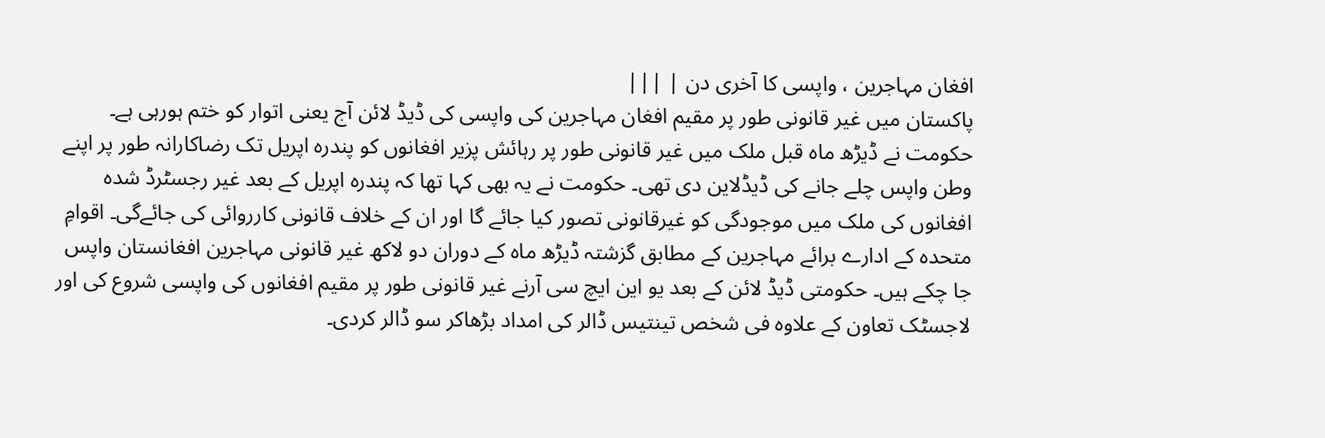افغان مہاجرین ، واپسی کا آخری دن | |||
پاکستان میں غیر قانونی طور پر مقیم افغان مہاجرین کی واپسی کی ڈیڈ لائن آج یعنی اتوار کو ختم ہورہی ہے۔ حکومت نے ڈیڑھ ماہ قبل ملک میں غیر قانونی طور پر رہائش پزیر افغانوں کو پندرہ اپریل تک رضاکارانہ طور پر اپنے وطن واپس چلے جانے کی ڈیڈلاین دی تھی۔ حکومت نے یہ بھی کہا تھا کہ پندرہ اپریل کے بعد غیر رجسٹرڈ شدہ افغانوں کی ملک میں موجودگی کو غیرقانونی تصور کیا جائے گا اور ان کے خلاف قانونی کارروائی کی جائےگی۔ اقوامِ متحدہ کے ادارے برائے مہاجرین کے مطابق گزشتہ ڈیڑھ ماہ کے دوران دو لاکھ غیر قانونی مہاجرین افغانستان واپس جا چکے ہیں۔ حکومتی ڈیڈ لائن کے بعد یو این ایچ سی آرنے غیر قانونی طور پر مقیم افغانوں کی واپسی شروع کی اور لاجسٹک تعاون کے علاوہ فی شخص تینتیس ڈالر کی امداد بڑھاکر سو ڈالر کردی۔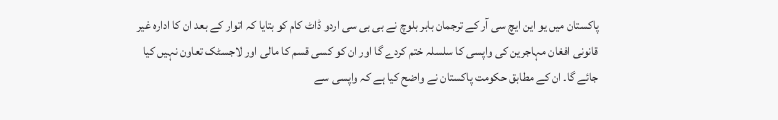پاکستان میں یو این ایچ سی آر کے ترجمان بابر بلوچ نے بی بی سی اردو ڈاٹ کام کو بتایا کہ اتوار کے بعد ان کا ادارہ غیر قانونی افغان مہاجرین کی واپسی کا سلسلہ ختم کردے گا اور ان کو کسی قسم کا مالی اور لاجسٹک تعاون نہیں کیا جائے گا۔ ان کے مطابق حکومت پاکستان نے واضح کیا ہے کہ واپسی سے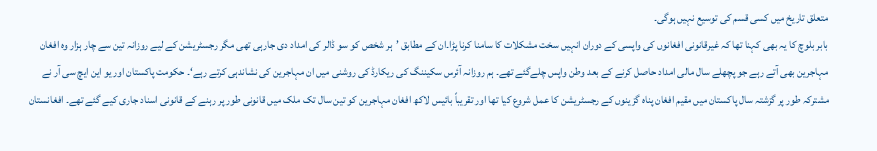متعلق تاریخ میں کسی قسم کی توسیع نہیں ہوگی۔
بابر بلوچ کا یہ بھی کہنا تھا کہ غیرقانونی افغانوں کی واپسی کے دوران انہیں سخت مشکلات کا سامنا کرنا پڑا۔ان کے مطابق ’ہر شخص کو سو ڈالر کی امداد دی جارہی تھی مگر رجسٹریشن کے لیے روزانہ تین سے چار ہزار وہ افغان مہاجرین بھی آتے رہے جو پچھلے سال مالی امداد حاصل کرنے کے بعد وطن واپس چلےگئے تھے۔ ہم روزانہ آئرس سکیننگ کی ریکارڈ کی روشنی میں ان مہاجرین کی نشاندہی کرتے رہے‘۔ حکومت پاکستان اور یو این ایچ سی آر نے مشترکہ طور پر گزشتہ سال پاکستان میں مقیم افغان پناہ گزینوں کے رجسٹریشن کا عمل شروع کیا تھا اور تقریباً بائیس لاکھ افغان مہاجرین کو تین سال تک ملک میں قانونی طور پر رہنے کے قانونی اسناد جاری کیے گئے تھے۔ افغانستان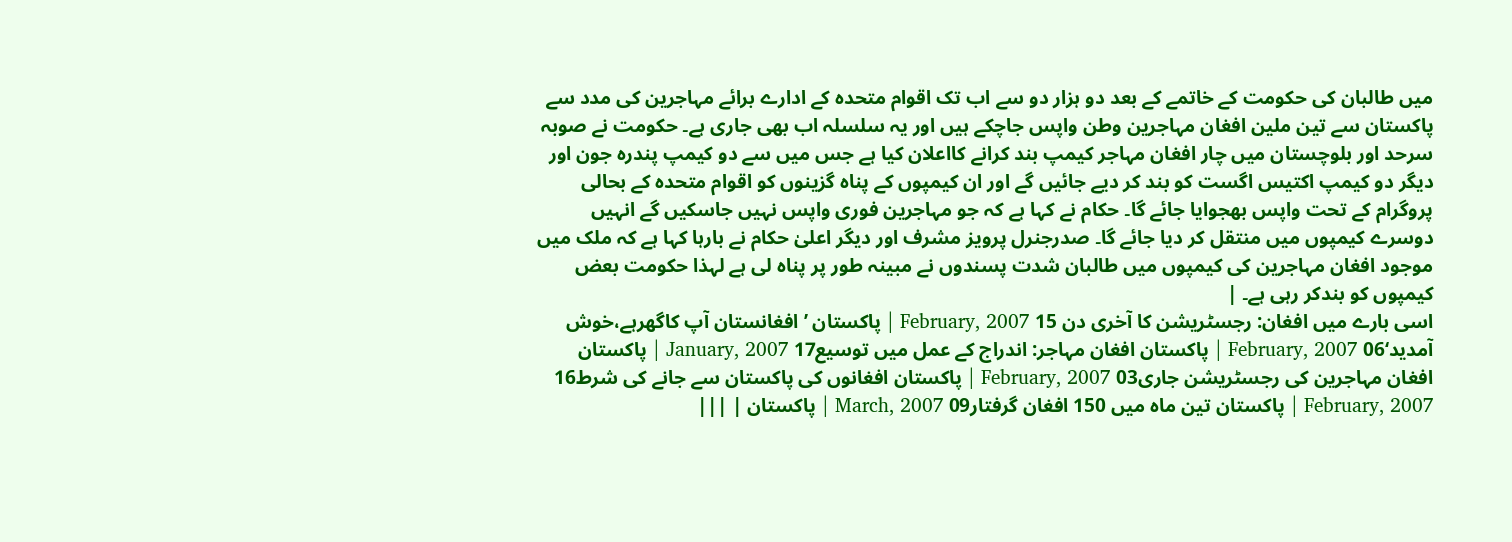میں طالبان کی حکومت کے خاتمے کے بعد دو ہزار دو سے اب تک اقوام متحدہ کے ادارے برائے مہاجرین کی مدد سے پاکستان سے تین ملین افغان مہاجرین وطن واپس جاچکے ہیں اور یہ سلسلہ اب بھی جاری ہے۔ حکومت نے صوبہ سرحد اور بلوچستان میں چار افغان مہاجر کیمپ بند کرانے کااعلان کیا ہے جس میں سے دو کیمپ پندرہ جون اور دیگر دو کیمپ اکتیس اگست کو بند کر دیے جائیں گے اور ان کیمپوں کے پناہ گزینوں کو اقوام متحدہ کے بحالی پروگرام کے تحت واپس بھجوایا جائے گا۔ حکام نے کہا ہے کہ جو مہاجرین فوری واپس نہیں جاسکیں گے انہیں دوسرے کیمپوں میں منتقل کر دیا جائے گا۔ صدرجنرل پرویز مشرف اور دیگر اعلیٰ حکام نے بارہا کہا ہے کہ ملک میں موجود افغان مہاجرین کی کیمپوں میں طالبان شدت پسندوں نے مبینہ طور پر پناہ لی ہے لہذا حکومت بعض کیمپوں کو بندکر رہی ہے۔ |
اسی بارے میں افغان: رجسٹریشن کا آخری دن 15 February, 2007 | پاکستان ’افغانستان آپ کاگھرہے،خوش آمدید‘06 February, 2007 | پاکستان افغان مہاجر: اندراج کے عمل میں توسیع17 January, 2007 | پاکستان افغان مہاجرین کی رجسٹریشن جاری03 February, 2007 | پاکستان افغانوں کی پاکستان سے جانے کی شرط16 February, 2007 | پاکستان تین ماہ میں 150 افغان گرفتار09 March, 2007 | پاکستان | |||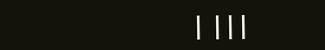| |||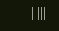| |||